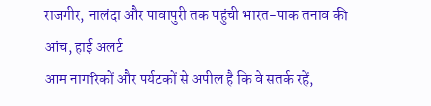राजगीर, नालंदा और पावापुरी तक पहुंची भारत-पाक तनाव की आंच, हाई अलर्ट
आम नागरिकों और पर्यटकों से अपील है कि वे सतर्क रहें,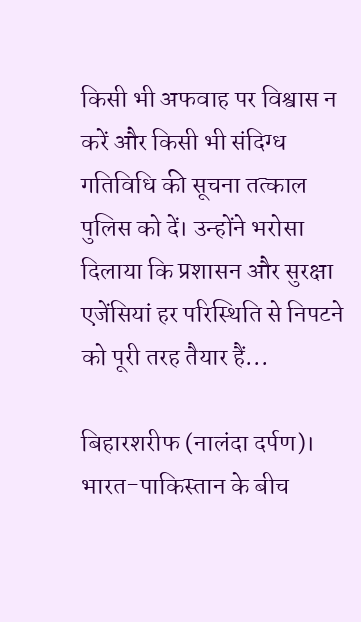किसी भी अफवाह पर विश्वास न करें और किसी भी संदिग्ध गतिविधि की सूचना तत्काल पुलिस को दें। उन्होंने भरोसा दिलाया कि प्रशासन और सुरक्षा एजेंसियां हर परिस्थिति से निपटने को पूरी तरह तैयार हैं...

बिहारशरीफ (नालंदा दर्पण)। भारत-पाकिस्तान के बीच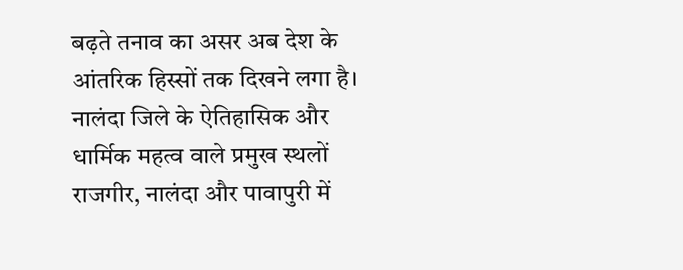बढ़ते तनाव का असर अब देश के आंतरिक हिस्सों तक दिखने लगा है। नालंदा जिले के ऐतिहासिक और धार्मिक महत्व वाले प्रमुख स्थलों राजगीर, नालंदा और पावापुरी में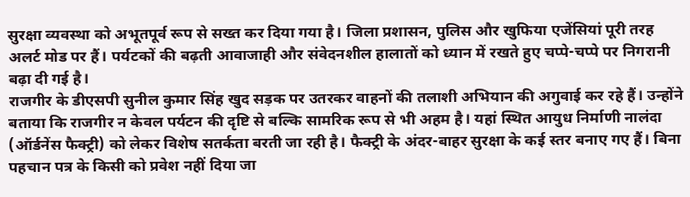सुरक्षा व्यवस्था को अभूतपूर्व रूप से सख्त कर दिया गया है। जिला प्रशासन, पुलिस और खुफिया एजेंसियां पूरी तरह अलर्ट मोड पर हैं। पर्यटकों की बढ़ती आवाजाही और संवेदनशील हालातों को ध्यान में रखते हुए चप्पे-चप्पे पर निगरानी बढ़ा दी गई है।
राजगीर के डीएसपी सुनील कुमार सिंह खुद सड़क पर उतरकर वाहनों की तलाशी अभियान की अगुवाई कर रहे हैं। उन्होंने बताया कि राजगीर न केवल पर्यटन की दृष्टि से बल्कि सामरिक रूप से भी अहम है। यहां स्थित आयुध निर्माणी नालंदा (ऑर्डनेंस फैक्ट्री) को लेकर विशेष सतर्कता बरती जा रही है। फैक्ट्री के अंदर-बाहर सुरक्षा के कई स्तर बनाए गए हैं। बिना पहचान पत्र के किसी को प्रवेश नहीं दिया जा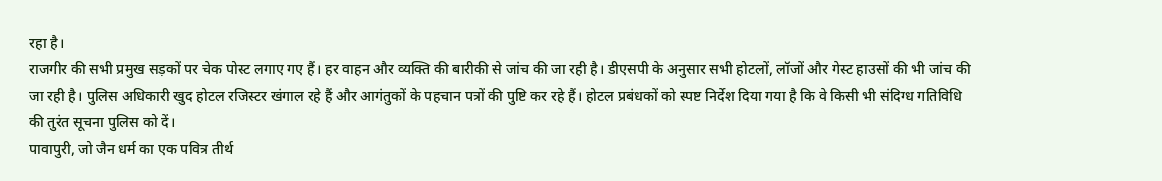रहा है।
राजगीर की सभी प्रमुख सड़कों पर चेक पोस्ट लगाए गए हैं। हर वाहन और व्यक्ति की बारीकी से जांच की जा रही है। डीएसपी के अनुसार सभी होटलों, लॉजों और गेस्ट हाउसों की भी जांच की जा रही है। पुलिस अधिकारी खुद होटल रजिस्टर खंगाल रहे हैं और आगंतुकों के पहचान पत्रों की पुष्टि कर रहे हैं। होटल प्रबंधकों को स्पष्ट निर्देश दिया गया है कि वे किसी भी संदिग्ध गतिविधि की तुरंत सूचना पुलिस को दें।
पावापुरी, जो जैन धर्म का एक पवित्र तीर्थ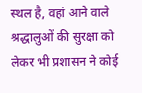स्थल है, वहां आने वाले श्रद्धालुओं की सुरक्षा को लेकर भी प्रशासन ने कोई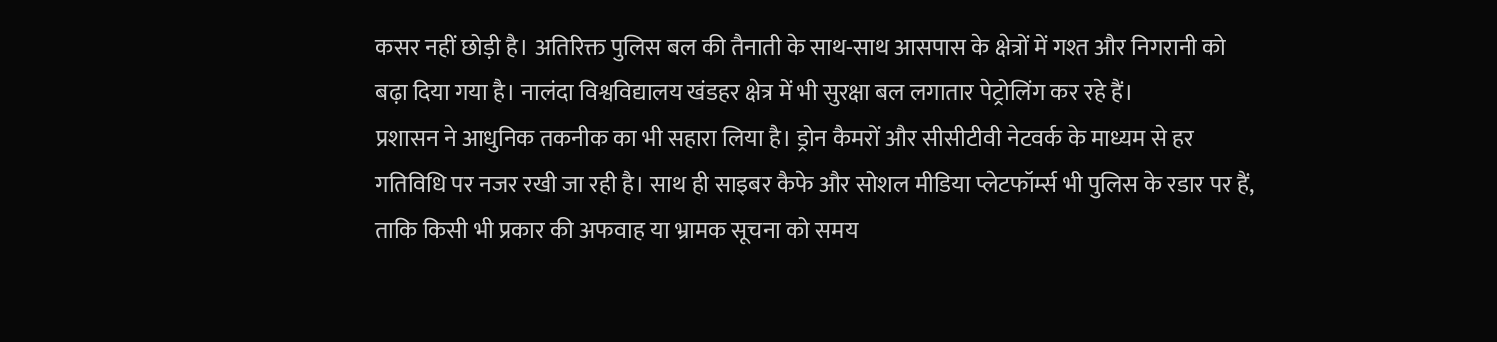कसर नहीं छोड़ी है। अतिरिक्त पुलिस बल की तैनाती के साथ-साथ आसपास के क्षेत्रों में गश्त और निगरानी को बढ़ा दिया गया है। नालंदा विश्वविद्यालय खंडहर क्षेत्र में भी सुरक्षा बल लगातार पेट्रोलिंग कर रहे हैं।
प्रशासन ने आधुनिक तकनीक का भी सहारा लिया है। ड्रोन कैमरों और सीसीटीवी नेटवर्क के माध्यम से हर गतिविधि पर नजर रखी जा रही है। साथ ही साइबर कैफे और सोशल मीडिया प्लेटफॉर्म्स भी पुलिस के रडार पर हैं, ताकि किसी भी प्रकार की अफवाह या भ्रामक सूचना को समय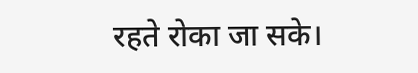रहते रोका जा सके।